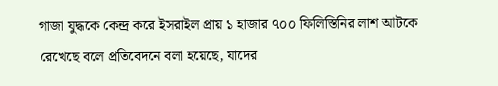গাজা যুদ্ধকে কেন্দ্র করে ইসরাইল প্রায় ১ হাজার ৭০০ ফিলিস্তিনির লাশ আটকে রেখেছে বলে প্রতিবেদনে বলা হয়েছে, যাদের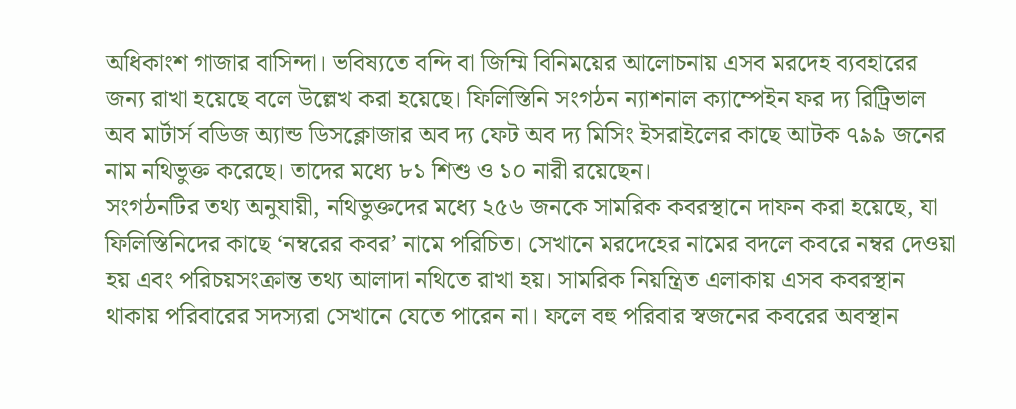অধিকাংশ গাজার বাসিন্দা। ভবিষ্যতে বন্দি বা জিম্মি বিনিময়ের আলোচনায় এসব মরদেহ ব্যবহারের জন্য রাখা হয়েছে বলে উল্লেখ করা হয়েছে। ফিলিস্তিনি সংগঠন ন্যাশনাল ক্যাম্পেইন ফর দ্য রিট্রিভাল অব মার্টার্স বডিজ অ্যান্ড ডিসক্লোজার অব দ্য ফেট অব দ্য মিসিং ইসরাইলের কাছে আটক ৭৯৯ জনের নাম নথিভুক্ত করেছে। তাদের মধ্যে ৮১ শিশু ও ১০ নারী রয়েছেন।
সংগঠনটির তথ্য অনুযায়ী, নথিভুক্তদের মধ্যে ২৫৬ জনকে সামরিক কবরস্থানে দাফন করা হয়েছে, যা ফিলিস্তিনিদের কাছে ‘নম্বরের কবর’ নামে পরিচিত। সেখানে মরদেহের নামের বদলে কবরে নম্বর দেওয়া হয় এবং পরিচয়সংক্রান্ত তথ্য আলাদা নথিতে রাখা হয়। সামরিক নিয়ন্ত্রিত এলাকায় এসব কবরস্থান থাকায় পরিবারের সদস্যরা সেখানে যেতে পারেন না। ফলে বহু পরিবার স্বজনের কবরের অবস্থান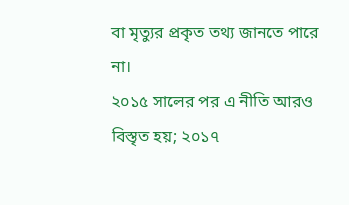বা মৃত্যুর প্রকৃত তথ্য জানতে পারে না।
২০১৫ সালের পর এ নীতি আরও বিস্তৃত হয়; ২০১৭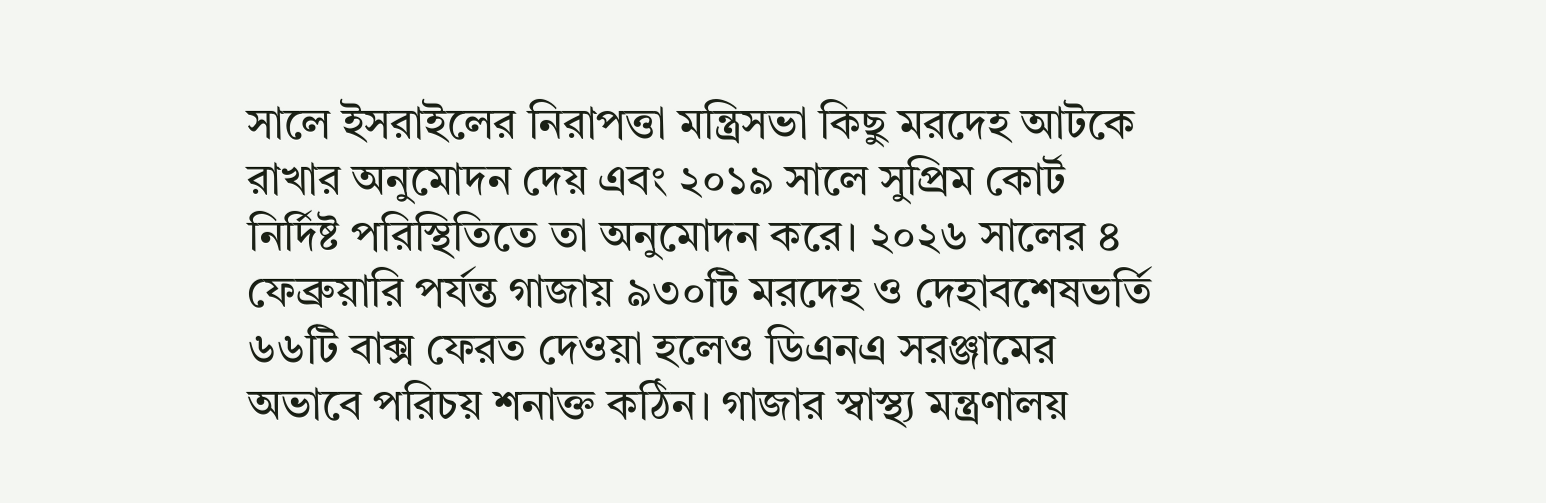সালে ইসরাইলের নিরাপত্তা মন্ত্রিসভা কিছু মরদেহ আটকে রাখার অনুমোদন দেয় এবং ২০১৯ সালে সুপ্রিম কোর্ট নির্দিষ্ট পরিস্থিতিতে তা অনুমোদন করে। ২০২৬ সালের ৪ ফেব্রুয়ারি পর্যন্ত গাজায় ৯৩০টি মরদেহ ও দেহাবশেষভর্তি ৬৬টি বাক্স ফেরত দেওয়া হলেও ডিএনএ সরঞ্জামের অভাবে পরিচয় শনাক্ত কঠিন। গাজার স্বাস্থ্য মন্ত্রণালয়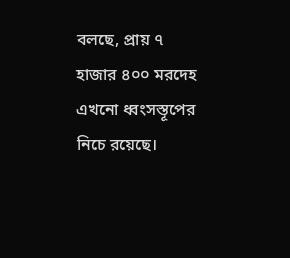বলছে, প্রায় ৭ হাজার ৪০০ মরদেহ এখনো ধ্বংসস্তূপের নিচে রয়েছে।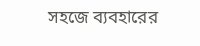সহজে ব্যবহারের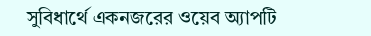সুবিধার্থে একনজরের ওয়েব অ্যাপটি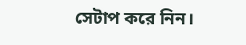সেটাপ করে নিন।